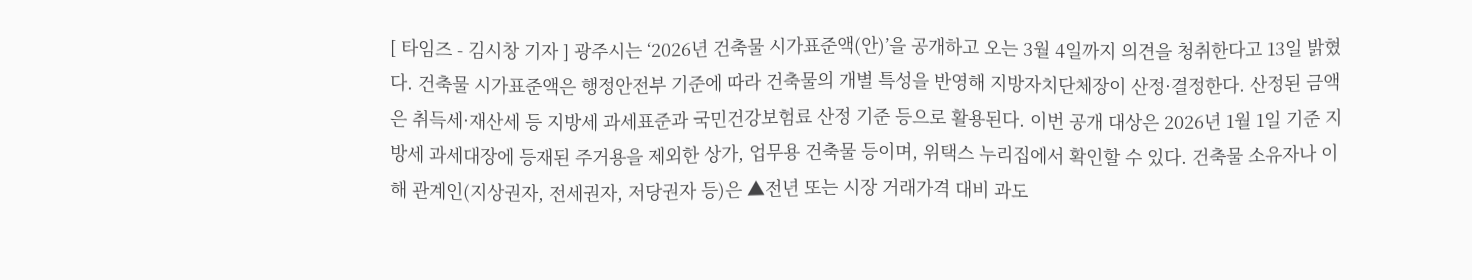[ 타임즈 - 김시창 기자 ] 광주시는 ‘2026년 건축물 시가표준액(안)’을 공개하고 오는 3월 4일까지 의견을 청취한다고 13일 밝혔다. 건축물 시가표준액은 행정안전부 기준에 따라 건축물의 개별 특성을 반영해 지방자치단체장이 산정·결정한다. 산정된 금액은 취득세·재산세 등 지방세 과세표준과 국민건강보험료 산정 기준 등으로 활용된다. 이번 공개 대상은 2026년 1월 1일 기준 지방세 과세대장에 등재된 주거용을 제외한 상가, 업무용 건축물 등이며, 위택스 누리집에서 확인할 수 있다. 건축물 소유자나 이해 관계인(지상권자, 전세권자, 저당권자 등)은 ▲전년 또는 시장 거래가격 대비 과도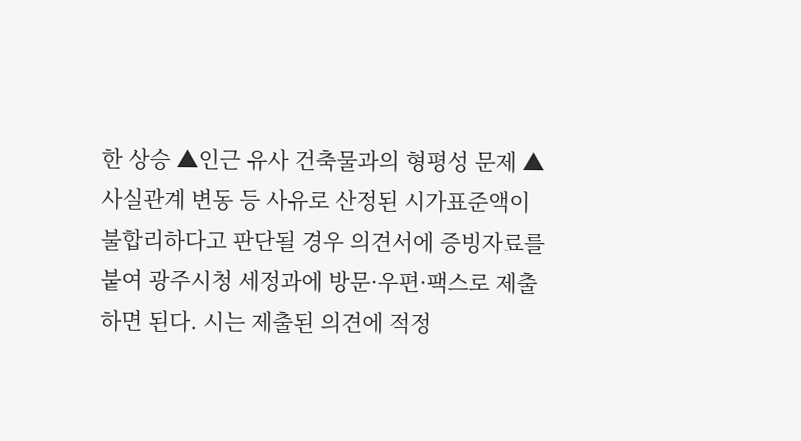한 상승 ▲인근 유사 건축물과의 형평성 문제 ▲사실관계 변동 등 사유로 산정된 시가표준액이 불합리하다고 판단될 경우 의견서에 증빙자료를 붙여 광주시청 세정과에 방문·우편·팩스로 제출하면 된다. 시는 제출된 의견에 적정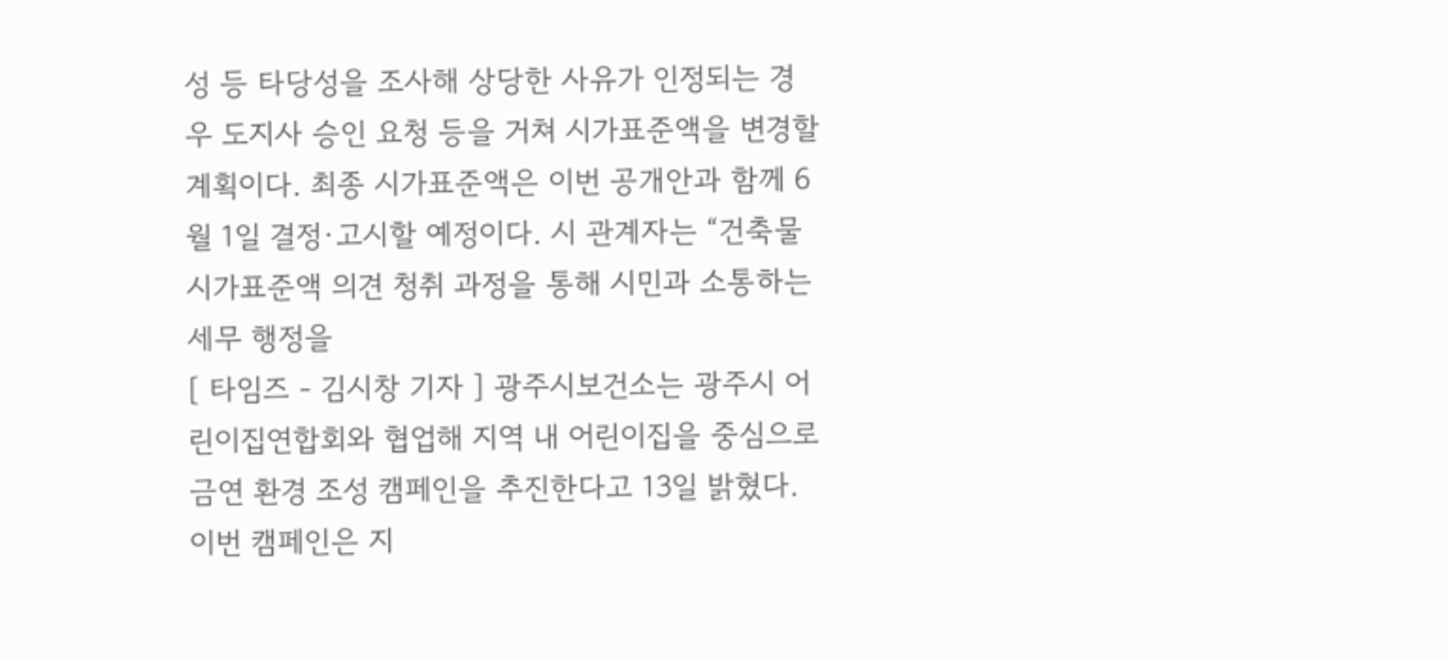성 등 타당성을 조사해 상당한 사유가 인정되는 경우 도지사 승인 요청 등을 거쳐 시가표준액을 변경할 계획이다. 최종 시가표준액은 이번 공개안과 함께 6월 1일 결정·고시할 예정이다. 시 관계자는 “건축물 시가표준액 의견 청취 과정을 통해 시민과 소통하는 세무 행정을
[ 타임즈 - 김시창 기자 ] 광주시보건소는 광주시 어린이집연합회와 협업해 지역 내 어린이집을 중심으로 금연 환경 조성 캠페인을 추진한다고 13일 밝혔다. 이번 캠페인은 지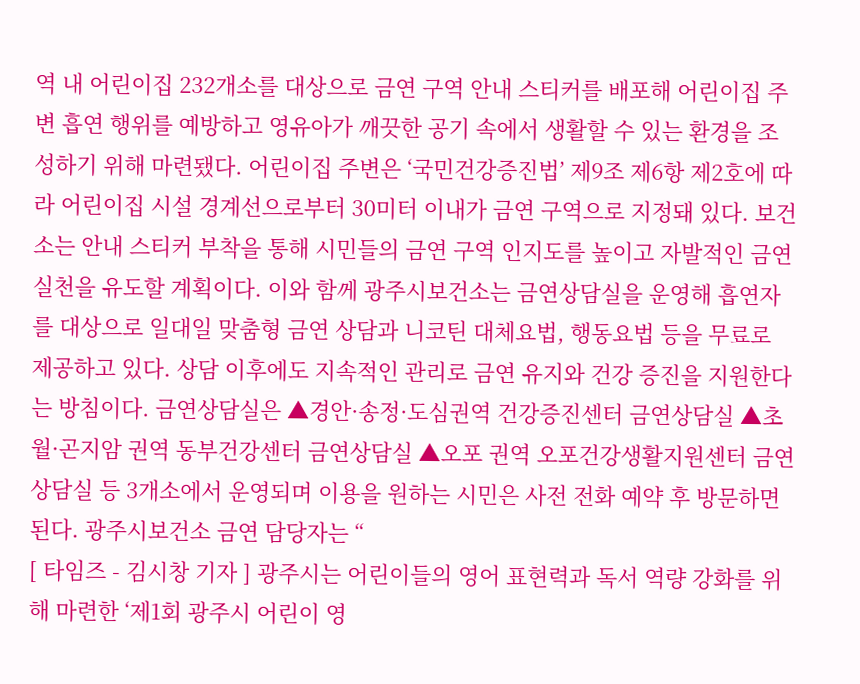역 내 어린이집 232개소를 대상으로 금연 구역 안내 스티커를 배포해 어린이집 주변 흡연 행위를 예방하고 영유아가 깨끗한 공기 속에서 생활할 수 있는 환경을 조성하기 위해 마련됐다. 어린이집 주변은 ‘국민건강증진법’ 제9조 제6항 제2호에 따라 어린이집 시설 경계선으로부터 30미터 이내가 금연 구역으로 지정돼 있다. 보건소는 안내 스티커 부착을 통해 시민들의 금연 구역 인지도를 높이고 자발적인 금연 실천을 유도할 계획이다. 이와 함께 광주시보건소는 금연상담실을 운영해 흡연자를 대상으로 일대일 맞춤형 금연 상담과 니코틴 대체요법, 행동요법 등을 무료로 제공하고 있다. 상담 이후에도 지속적인 관리로 금연 유지와 건강 증진을 지원한다는 방침이다. 금연상담실은 ▲경안·송정·도심권역 건강증진센터 금연상담실 ▲초월·곤지암 권역 동부건강센터 금연상담실 ▲오포 권역 오포건강생활지원센터 금연상담실 등 3개소에서 운영되며 이용을 원하는 시민은 사전 전화 예약 후 방문하면 된다. 광주시보건소 금연 담당자는 “
[ 타임즈 - 김시창 기자 ] 광주시는 어린이들의 영어 표현력과 독서 역량 강화를 위해 마련한 ‘제1회 광주시 어린이 영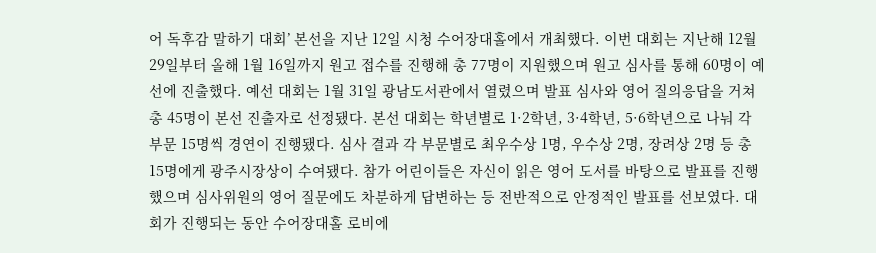어 독후감 말하기 대회’ 본선을 지난 12일 시청 수어장대홀에서 개최했다. 이번 대회는 지난해 12월 29일부터 올해 1월 16일까지 원고 접수를 진행해 총 77명이 지원했으며 원고 심사를 통해 60명이 예선에 진출했다. 예선 대회는 1월 31일 광남도서관에서 열렸으며 발표 심사와 영어 질의응답을 거쳐 총 45명이 본선 진출자로 선정됐다. 본선 대회는 학년별로 1·2학년, 3·4학년, 5·6학년으로 나눠 각 부문 15명씩 경연이 진행됐다. 심사 결과 각 부문별로 최우수상 1명, 우수상 2명, 장려상 2명 등 총 15명에게 광주시장상이 수여됐다. 참가 어린이들은 자신이 읽은 영어 도서를 바탕으로 발표를 진행했으며 심사위원의 영어 질문에도 차분하게 답변하는 등 전반적으로 안정적인 발표를 선보였다. 대회가 진행되는 동안 수어장대홀 로비에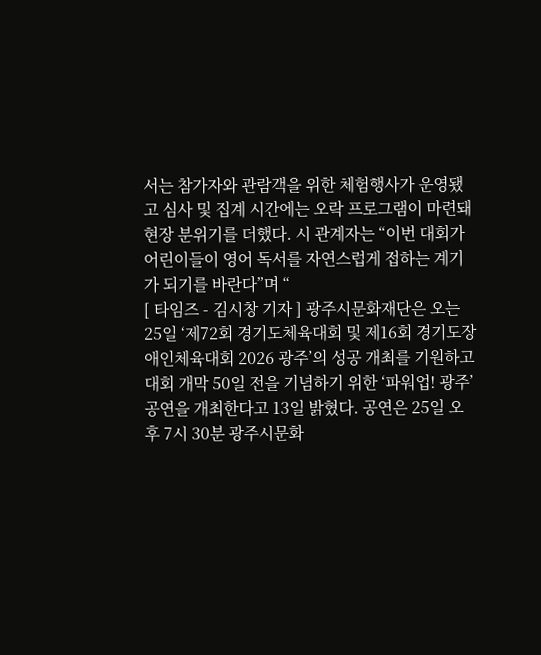서는 참가자와 관람객을 위한 체험행사가 운영됐고 심사 및 집계 시간에는 오락 프로그램이 마련돼 현장 분위기를 더했다. 시 관계자는 “이번 대회가 어린이들이 영어 독서를 자연스럽게 접하는 계기가 되기를 바란다”며 “
[ 타임즈 - 김시창 기자 ] 광주시문화재단은 오는 25일 ‘제72회 경기도체육대회 및 제16회 경기도장애인체육대회 2026 광주’의 성공 개최를 기원하고 대회 개막 50일 전을 기념하기 위한 ‘파워업! 광주’ 공연을 개최한다고 13일 밝혔다. 공연은 25일 오후 7시 30분 광주시문화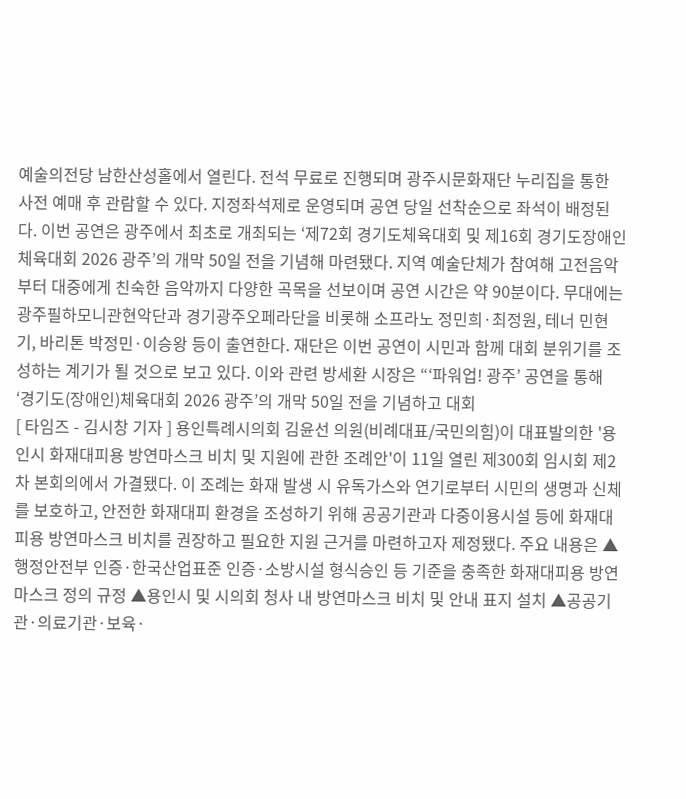예술의전당 남한산성홀에서 열린다. 전석 무료로 진행되며 광주시문화재단 누리집을 통한 사전 예매 후 관람할 수 있다. 지정좌석제로 운영되며 공연 당일 선착순으로 좌석이 배정된다. 이번 공연은 광주에서 최초로 개최되는 ‘제72회 경기도체육대회 및 제16회 경기도장애인체육대회 2026 광주’의 개막 50일 전을 기념해 마련됐다. 지역 예술단체가 참여해 고전음악부터 대중에게 친숙한 음악까지 다양한 곡목을 선보이며 공연 시간은 약 90분이다. 무대에는 광주필하모니관현악단과 경기광주오페라단을 비롯해 소프라노 정민희·최정원, 테너 민현기, 바리톤 박정민·이승왕 등이 출연한다. 재단은 이번 공연이 시민과 함께 대회 분위기를 조성하는 계기가 될 것으로 보고 있다. 이와 관련 방세환 시장은 “‘파워업! 광주’ 공연을 통해 ‘경기도(장애인)체육대회 2026 광주’의 개막 50일 전을 기념하고 대회
[ 타임즈 - 김시창 기자 ] 용인특례시의회 김윤선 의원(비례대표/국민의힘)이 대표발의한 '용인시 화재대피용 방연마스크 비치 및 지원에 관한 조례안'이 11일 열린 제300회 임시회 제2차 본회의에서 가결됐다. 이 조례는 화재 발생 시 유독가스와 연기로부터 시민의 생명과 신체를 보호하고, 안전한 화재대피 환경을 조성하기 위해 공공기관과 다중이용시설 등에 화재대피용 방연마스크 비치를 권장하고 필요한 지원 근거를 마련하고자 제정됐다. 주요 내용은 ▲행정안전부 인증·한국산업표준 인증·소방시설 형식승인 등 기준을 충족한 화재대피용 방연마스크 정의 규정 ▲용인시 및 시의회 청사 내 방연마스크 비치 및 안내 표지 설치 ▲공공기관·의료기관·보육·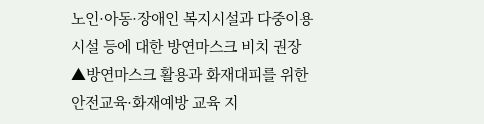노인·아동·장애인 복지시설과 다중이용시설 등에 대한 방연마스크 비치 권장 ▲방연마스크 활용과 화재대피를 위한 안전교육·화재예방 교육 지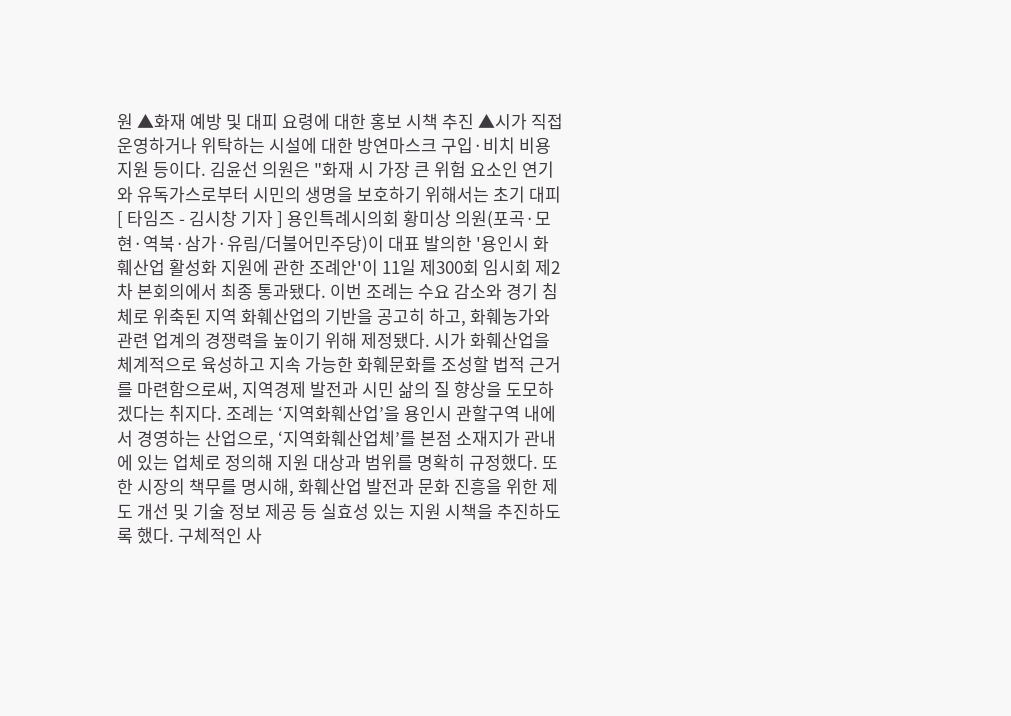원 ▲화재 예방 및 대피 요령에 대한 홍보 시책 추진 ▲시가 직접 운영하거나 위탁하는 시설에 대한 방연마스크 구입·비치 비용 지원 등이다. 김윤선 의원은 "화재 시 가장 큰 위험 요소인 연기와 유독가스로부터 시민의 생명을 보호하기 위해서는 초기 대피
[ 타임즈 - 김시창 기자 ] 용인특례시의회 황미상 의원(포곡·모현·역북·삼가·유림/더불어민주당)이 대표 발의한 '용인시 화훼산업 활성화 지원에 관한 조례안'이 11일 제300회 임시회 제2차 본회의에서 최종 통과됐다. 이번 조례는 수요 감소와 경기 침체로 위축된 지역 화훼산업의 기반을 공고히 하고, 화훼농가와 관련 업계의 경쟁력을 높이기 위해 제정됐다. 시가 화훼산업을 체계적으로 육성하고 지속 가능한 화훼문화를 조성할 법적 근거를 마련함으로써, 지역경제 발전과 시민 삶의 질 향상을 도모하겠다는 취지다. 조례는 ‘지역화훼산업’을 용인시 관할구역 내에서 경영하는 산업으로, ‘지역화훼산업체’를 본점 소재지가 관내에 있는 업체로 정의해 지원 대상과 범위를 명확히 규정했다. 또한 시장의 책무를 명시해, 화훼산업 발전과 문화 진흥을 위한 제도 개선 및 기술 정보 제공 등 실효성 있는 지원 시책을 추진하도록 했다. 구체적인 사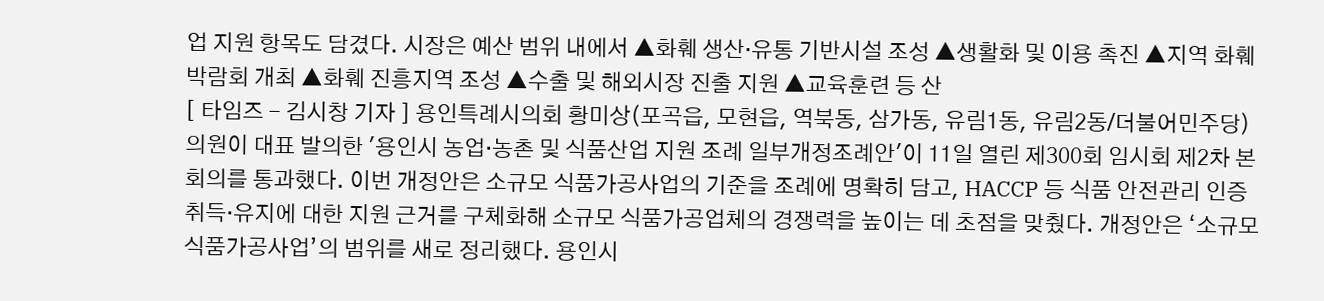업 지원 항목도 담겼다. 시장은 예산 범위 내에서 ▲화훼 생산·유통 기반시설 조성 ▲생활화 및 이용 촉진 ▲지역 화훼 박람회 개최 ▲화훼 진흥지역 조성 ▲수출 및 해외시장 진출 지원 ▲교육훈련 등 산
[ 타임즈 - 김시창 기자 ] 용인특례시의회 황미상(포곡읍, 모현읍, 역북동, 삼가동, 유림1동, 유림2동/더불어민주당) 의원이 대표 발의한 '용인시 농업·농촌 및 식품산업 지원 조례 일부개정조례안'이 11일 열린 제300회 임시회 제2차 본회의를 통과했다. 이번 개정안은 소규모 식품가공사업의 기준을 조례에 명확히 담고, HACCP 등 식품 안전관리 인증 취득·유지에 대한 지원 근거를 구체화해 소규모 식품가공업체의 경쟁력을 높이는 데 초점을 맞췄다. 개정안은 ‘소규모 식품가공사업’의 범위를 새로 정리했다. 용인시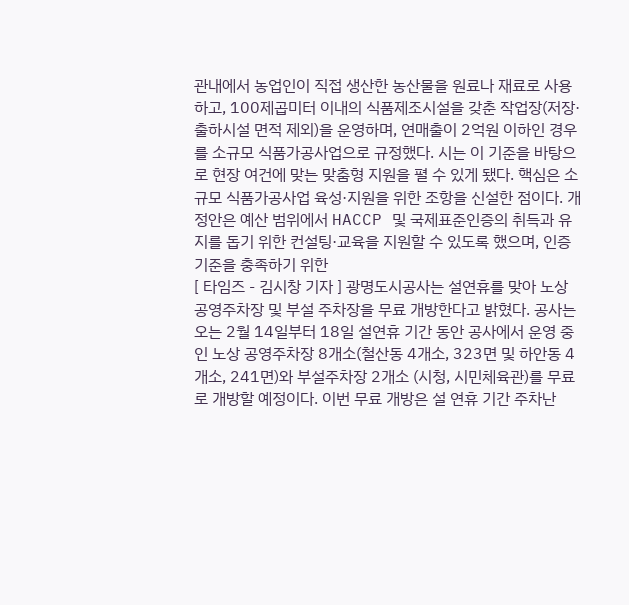관내에서 농업인이 직접 생산한 농산물을 원료나 재료로 사용하고, 100제곱미터 이내의 식품제조시설을 갖춘 작업장(저장·출하시설 면적 제외)을 운영하며, 연매출이 2억원 이하인 경우를 소규모 식품가공사업으로 규정했다. 시는 이 기준을 바탕으로 현장 여건에 맞는 맞춤형 지원을 펼 수 있게 됐다. 핵심은 소규모 식품가공사업 육성·지원을 위한 조항을 신설한 점이다. 개정안은 예산 범위에서 HACCP 및 국제표준인증의 취득과 유지를 돕기 위한 컨설팅·교육을 지원할 수 있도록 했으며, 인증 기준을 충족하기 위한
[ 타임즈 - 김시창 기자 ] 광명도시공사는 설연휴를 맞아 노상 공영주차장 및 부설 주차장을 무료 개방한다고 밝혔다. 공사는 오는 2월 14일부터 18일 설연휴 기간 동안 공사에서 운영 중인 노상 공영주차장 8개소(철산동 4개소, 323면 및 하안동 4개소, 241면)와 부설주차장 2개소 (시청, 시민체육관)를 무료로 개방할 예정이다. 이번 무료 개방은 설 연휴 기간 주차난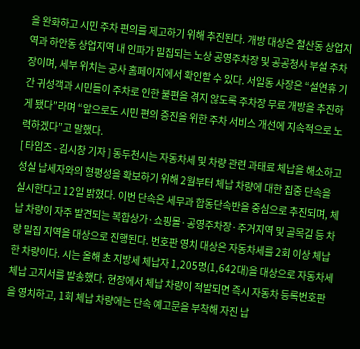을 완화하고 시민 주차 편의를 제고하기 위해 추진된다. 개방 대상은 철산동 상업지역과 하안동 상업지역 내 인파가 밀집되는 노상 공영주차장 및 공공청사 부설 주차장이며, 세부 위치는 공사 홈페이지에서 확인할 수 있다. 서일동 사장은 “설연휴 기간 귀성객과 시민들이 주차로 인한 불편을 겪지 않도록 주차장 무료 개방을 추진하게 됐다”라며 “앞으로도 시민 편의 증진을 위한 주차 서비스 개선에 지속적으로 노력하겠다”고 말했다.
[ 타임즈 - 김시창 기자 ] 동두천시는 자동차세 및 차량 관련 과태료 체납을 해소하고 성실 납세자와의 형평성을 확보하기 위해 2월부터 체납 차량에 대한 집중 단속을 실시한다고 12일 밝혔다. 이번 단속은 세무과 합동단속반을 중심으로 추진되며, 체납 차량이 자주 발견되는 복합상가·쇼핑몰·공영주차장·주거지역 및 골목길 등 차량 밀집 지역을 대상으로 진행된다. 번호판 영치 대상은 자동차세를 2회 이상 체납한 차량이다. 시는 올해 초 지방세 체납자 1,205명(1,642대)을 대상으로 자동차세 체납 고지서를 발송했다. 현장에서 체납 차량이 적발되면 즉시 자동차 등록번호판을 영치하고, 1회 체납 차량에는 단속 예고문을 부착해 자진 납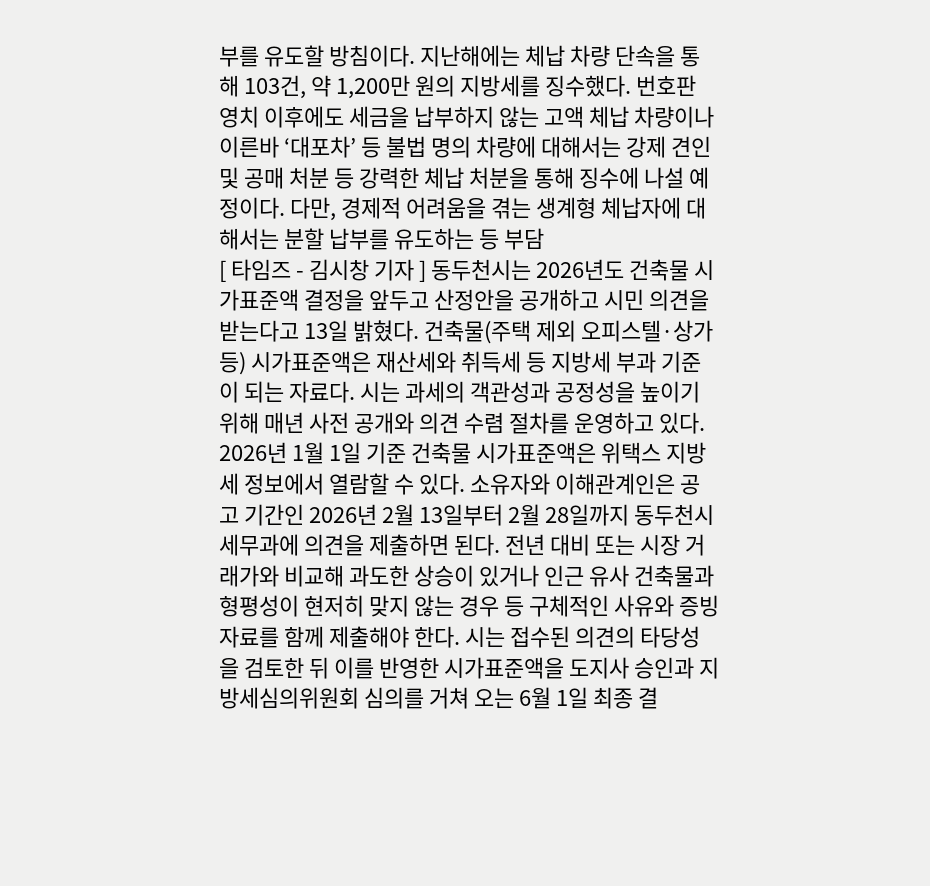부를 유도할 방침이다. 지난해에는 체납 차량 단속을 통해 103건, 약 1,200만 원의 지방세를 징수했다. 번호판 영치 이후에도 세금을 납부하지 않는 고액 체납 차량이나 이른바 ‘대포차’ 등 불법 명의 차량에 대해서는 강제 견인 및 공매 처분 등 강력한 체납 처분을 통해 징수에 나설 예정이다. 다만, 경제적 어려움을 겪는 생계형 체납자에 대해서는 분할 납부를 유도하는 등 부담
[ 타임즈 - 김시창 기자 ] 동두천시는 2026년도 건축물 시가표준액 결정을 앞두고 산정안을 공개하고 시민 의견을 받는다고 13일 밝혔다. 건축물(주택 제외 오피스텔·상가 등) 시가표준액은 재산세와 취득세 등 지방세 부과 기준이 되는 자료다. 시는 과세의 객관성과 공정성을 높이기 위해 매년 사전 공개와 의견 수렴 절차를 운영하고 있다. 2026년 1월 1일 기준 건축물 시가표준액은 위택스 지방세 정보에서 열람할 수 있다. 소유자와 이해관계인은 공고 기간인 2026년 2월 13일부터 2월 28일까지 동두천시 세무과에 의견을 제출하면 된다. 전년 대비 또는 시장 거래가와 비교해 과도한 상승이 있거나 인근 유사 건축물과 형평성이 현저히 맞지 않는 경우 등 구체적인 사유와 증빙 자료를 함께 제출해야 한다. 시는 접수된 의견의 타당성을 검토한 뒤 이를 반영한 시가표준액을 도지사 승인과 지방세심의위원회 심의를 거쳐 오는 6월 1일 최종 결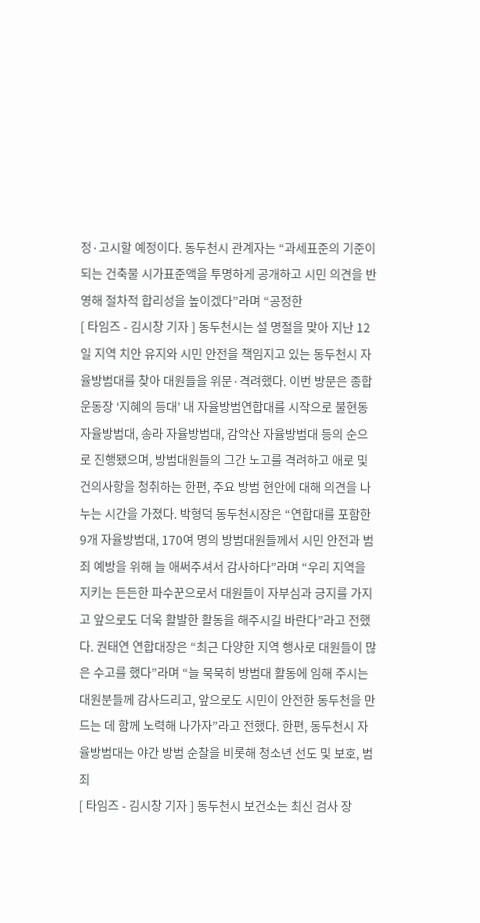정·고시할 예정이다. 동두천시 관계자는 “과세표준의 기준이 되는 건축물 시가표준액을 투명하게 공개하고 시민 의견을 반영해 절차적 합리성을 높이겠다”라며 “공정한
[ 타임즈 - 김시창 기자 ] 동두천시는 설 명절을 맞아 지난 12일 지역 치안 유지와 시민 안전을 책임지고 있는 동두천시 자율방범대를 찾아 대원들을 위문·격려했다. 이번 방문은 종합운동장 ‘지혜의 등대’ 내 자율방범연합대를 시작으로 불현동 자율방범대, 송라 자율방범대, 감악산 자율방범대 등의 순으로 진행됐으며, 방범대원들의 그간 노고를 격려하고 애로 및 건의사항을 청취하는 한편, 주요 방범 현안에 대해 의견을 나누는 시간을 가졌다. 박형덕 동두천시장은 “연합대를 포함한 9개 자율방범대, 170여 명의 방범대원들께서 시민 안전과 범죄 예방을 위해 늘 애써주셔서 감사하다”라며 “우리 지역을 지키는 든든한 파수꾼으로서 대원들이 자부심과 긍지를 가지고 앞으로도 더욱 활발한 활동을 해주시길 바란다”라고 전했다. 권태연 연합대장은 “최근 다양한 지역 행사로 대원들이 많은 수고를 했다”라며 “늘 묵묵히 방범대 활동에 임해 주시는 대원분들께 감사드리고, 앞으로도 시민이 안전한 동두천을 만드는 데 함께 노력해 나가자”라고 전했다. 한편, 동두천시 자율방범대는 야간 방범 순찰을 비롯해 청소년 선도 및 보호, 범죄
[ 타임즈 - 김시창 기자 ] 동두천시 보건소는 최신 검사 장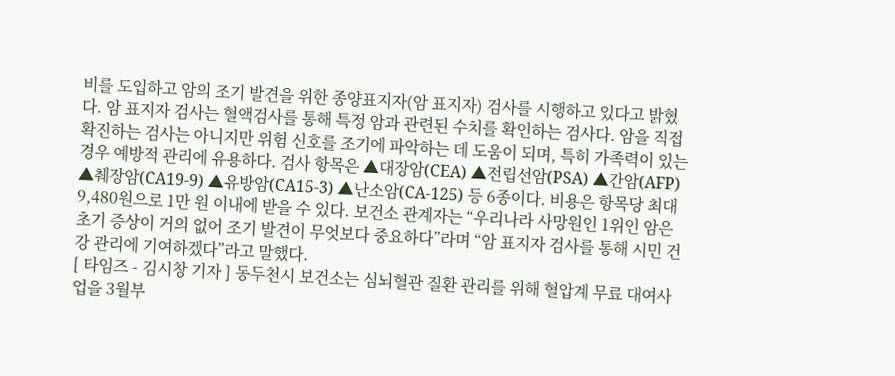비를 도입하고 암의 조기 발견을 위한 종양표지자(암 표지자) 검사를 시행하고 있다고 밝혔다. 암 표지자 검사는 혈액검사를 통해 특정 암과 관련된 수치를 확인하는 검사다. 암을 직접 확진하는 검사는 아니지만 위험 신호를 조기에 파악하는 데 도움이 되며, 특히 가족력이 있는 경우 예방적 관리에 유용하다. 검사 항목은 ▲대장암(CEA) ▲전립선암(PSA) ▲간암(AFP) ▲췌장암(CA19-9) ▲유방암(CA15-3) ▲난소암(CA-125) 등 6종이다. 비용은 항목당 최대 9,480원으로 1만 원 이내에 받을 수 있다. 보건소 관계자는 “우리나라 사망원인 1위인 암은 초기 증상이 거의 없어 조기 발견이 무엇보다 중요하다”라며 “암 표지자 검사를 통해 시민 건강 관리에 기여하겠다”라고 말했다.
[ 타임즈 - 김시창 기자 ] 동두천시 보건소는 심뇌혈관 질환 관리를 위해 혈압계 무료 대여사업을 3월부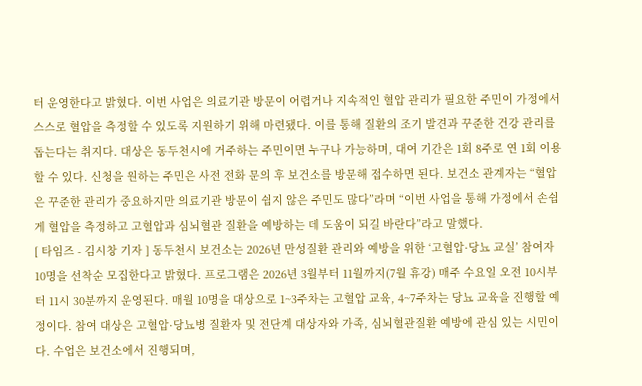터 운영한다고 밝혔다. 이번 사업은 의료기관 방문이 어렵거나 지속적인 혈압 관리가 필요한 주민이 가정에서 스스로 혈압을 측정할 수 있도록 지원하기 위해 마련됐다. 이를 통해 질환의 조기 발견과 꾸준한 건강 관리를 돕는다는 취지다. 대상은 동두천시에 거주하는 주민이면 누구나 가능하며, 대여 기간은 1회 8주로 연 1회 이용할 수 있다. 신청을 원하는 주민은 사전 전화 문의 후 보건소를 방문해 접수하면 된다. 보건소 관계자는 “혈압은 꾸준한 관리가 중요하지만 의료기관 방문이 쉽지 않은 주민도 많다”라며 “이번 사업을 통해 가정에서 손쉽게 혈압을 측정하고 고혈압과 심뇌혈관 질환을 예방하는 데 도움이 되길 바란다”라고 말했다.
[ 타임즈 - 김시창 기자 ] 동두천시 보건소는 2026년 만성질환 관리와 예방을 위한 ‘고혈압·당뇨 교실’ 참여자 10명을 선착순 모집한다고 밝혔다. 프로그램은 2026년 3월부터 11월까지(7월 휴강) 매주 수요일 오전 10시부터 11시 30분까지 운영된다. 매월 10명을 대상으로 1~3주차는 고혈압 교육, 4~7주차는 당뇨 교육을 진행할 예정이다. 참여 대상은 고혈압·당뇨병 질환자 및 전단계 대상자와 가족, 심뇌혈관질환 예방에 관심 있는 시민이다. 수업은 보건소에서 진행되며,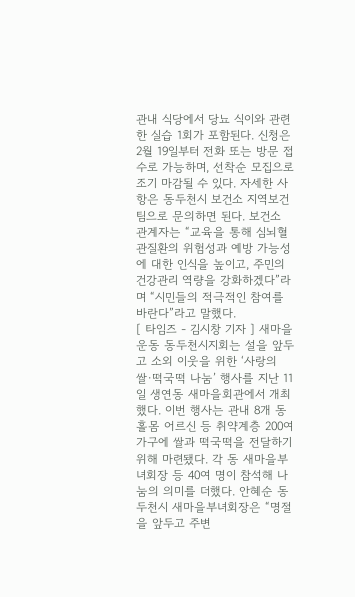관내 식당에서 당뇨 식이와 관련한 실습 1회가 포함된다. 신청은 2월 19일부터 전화 또는 방문 접수로 가능하며, 선착순 모집으로 조기 마감될 수 있다. 자세한 사항은 동두천시 보건소 지역보건팀으로 문의하면 된다. 보건소 관계자는 “교육을 통해 심뇌혈관질환의 위험성과 예방 가능성에 대한 인식을 높이고, 주민의 건강관리 역량을 강화하겠다”라며 “시민들의 적극적인 참여를 바란다”라고 말했다.
[ 타임즈 - 김시창 기자 ] 새마을운동 동두천시지회는 설을 앞두고 소외 이웃을 위한 ‘사랑의 쌀·떡국떡 나눔’ 행사를 지난 11일 생연동 새마을회관에서 개최했다. 이번 행사는 관내 8개 동 홀몸 어르신 등 취약계층 200여 가구에 쌀과 떡국떡을 전달하기 위해 마련됐다. 각 동 새마을부녀회장 등 40여 명이 참석해 나눔의 의미를 더했다. 안혜순 동두천시 새마을부녀회장은 “명절을 앞두고 주변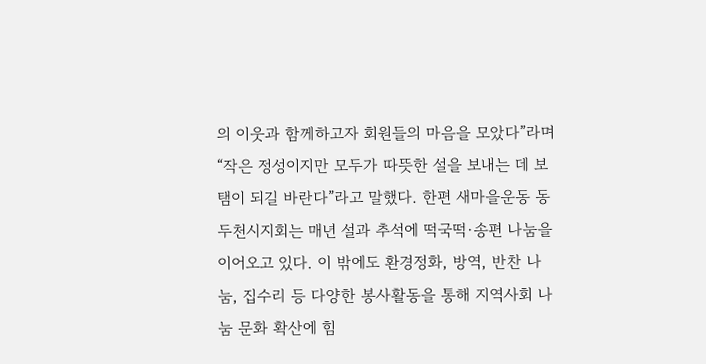의 이웃과 함께하고자 회원들의 마음을 모았다”라며 “작은 정성이지만 모두가 따뜻한 설을 보내는 데 보탬이 되길 바란다”라고 말했다. 한편 새마을운동 동두천시지회는 매년 설과 추석에 떡국떡·송편 나눔을 이어오고 있다. 이 밖에도 환경정화, 방역, 반찬 나눔, 집수리 등 다양한 봉사활동을 통해 지역사회 나눔 문화 확산에 힘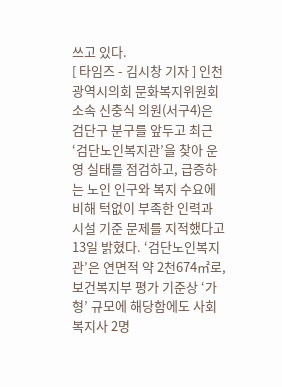쓰고 있다.
[ 타임즈 - 김시창 기자 ] 인천광역시의회 문화복지위원회 소속 신충식 의원(서구4)은 검단구 분구를 앞두고 최근 ‘검단노인복지관’을 찾아 운영 실태를 점검하고, 급증하는 노인 인구와 복지 수요에 비해 턱없이 부족한 인력과 시설 기준 문제를 지적했다고 13일 밝혔다. ‘검단노인복지관’은 연면적 약 2천674㎡로, 보건복지부 평가 기준상 ‘가형’ 규모에 해당함에도 사회복지사 2명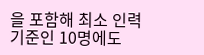을 포함해 최소 인력 기준인 10명에도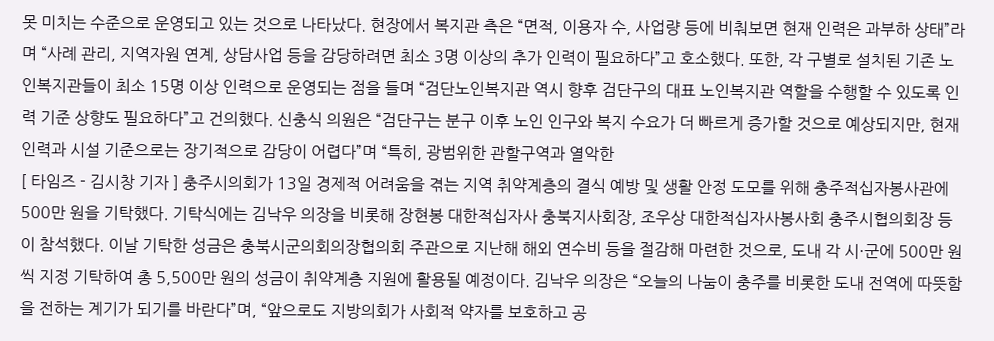못 미치는 수준으로 운영되고 있는 것으로 나타났다. 현장에서 복지관 측은 “면적, 이용자 수, 사업량 등에 비춰보면 현재 인력은 과부하 상태”라며 “사례 관리, 지역자원 연계, 상담사업 등을 감당하려면 최소 3명 이상의 추가 인력이 필요하다”고 호소했다. 또한, 각 구별로 설치된 기존 노인복지관들이 최소 15명 이상 인력으로 운영되는 점을 들며 “검단노인복지관 역시 향후 검단구의 대표 노인복지관 역할을 수행할 수 있도록 인력 기준 상향도 필요하다”고 건의했다. 신충식 의원은 “검단구는 분구 이후 노인 인구와 복지 수요가 더 빠르게 증가할 것으로 예상되지만, 현재 인력과 시설 기준으로는 장기적으로 감당이 어렵다”며 “특히, 광범위한 관할구역과 열악한
[ 타임즈 - 김시창 기자 ] 충주시의회가 13일 경제적 어려움을 겪는 지역 취약계층의 결식 예방 및 생활 안정 도모를 위해 충주적십자봉사관에 500만 원을 기탁했다. 기탁식에는 김낙우 의장을 비롯해 장현봉 대한적십자사 충북지사회장, 조우상 대한적십자사봉사회 충주시협의회장 등이 참석했다. 이날 기탁한 성금은 충북시군의회의장협의회 주관으로 지난해 해외 연수비 등을 절감해 마련한 것으로, 도내 각 시·군에 500만 원씩 지정 기탁하여 총 5,500만 원의 성금이 취약계층 지원에 활용될 예정이다. 김낙우 의장은 “오늘의 나눔이 충주를 비롯한 도내 전역에 따뜻함을 전하는 계기가 되기를 바란다”며, “앞으로도 지방의회가 사회적 약자를 보호하고 공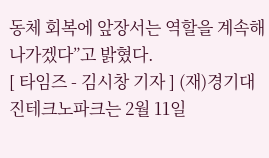동체 회복에 앞장서는 역할을 계속해 나가겠다”고 밝혔다.
[ 타임즈 - 김시창 기자 ] (재)경기대진테크노파크는 2월 11일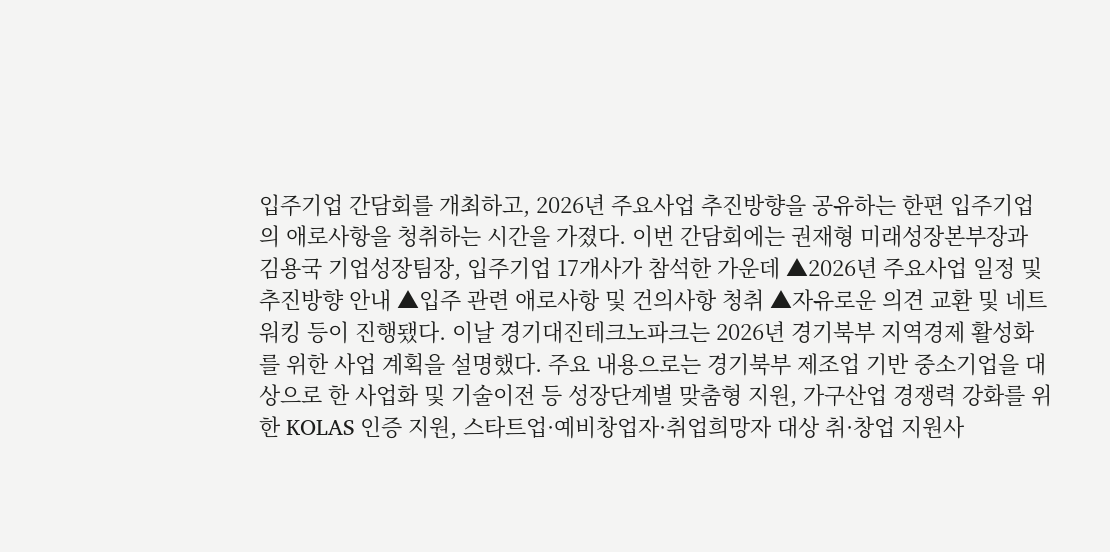입주기업 간담회를 개최하고, 2026년 주요사업 추진방향을 공유하는 한편 입주기업의 애로사항을 청취하는 시간을 가졌다. 이번 간담회에는 권재형 미래성장본부장과 김용국 기업성장팀장, 입주기업 17개사가 참석한 가운데 ▲2026년 주요사업 일정 및 추진방향 안내 ▲입주 관련 애로사항 및 건의사항 청취 ▲자유로운 의견 교환 및 네트워킹 등이 진행됐다. 이날 경기대진테크노파크는 2026년 경기북부 지역경제 활성화를 위한 사업 계획을 설명했다. 주요 내용으로는 경기북부 제조업 기반 중소기업을 대상으로 한 사업화 및 기술이전 등 성장단계별 맞춤형 지원, 가구산업 경쟁력 강화를 위한 KOLAS 인증 지원, 스타트업·예비창업자·취업희망자 대상 취·창업 지원사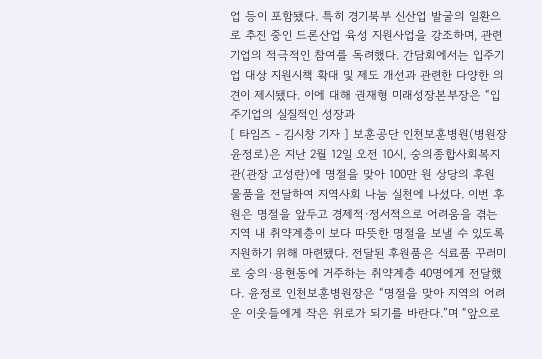업 등이 포함됐다. 특히 경기북부 신산업 발굴의 일환으로 추진 중인 드론산업 육성 지원사업을 강조하며, 관련 기업의 적극적인 참여를 독려했다. 간담회에서는 입주기업 대상 지원시책 확대 및 제도 개선과 관련한 다양한 의견이 제시됐다. 이에 대해 권재형 미래성장본부장은 “입주기업의 실질적인 성장과
[ 타임즈 - 김시창 기자 ] 보훈공단 인천보훈병원(병원장 윤정로)은 지난 2월 12일 오전 10시, 숭의종합사회복지관(관장 고성란)에 명절을 맞아 100만 원 상당의 후원 물품을 전달하여 지역사회 나눔 실천에 나섰다. 이번 후원은 명절을 앞두고 경제적·정서적으로 어려움을 겪는 지역 내 취약계층이 보다 따뜻한 명절을 보낼 수 있도록 지원하기 위해 마련됐다. 전달된 후원품은 식료품 꾸러미로 숭의·용현동에 거주하는 취약계층 40명에게 전달했다. 윤정로 인천보훈병원장은 “명절을 맞아 지역의 어려운 이웃들에게 작은 위로가 되기를 바란다.”며 “앞으로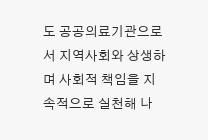도 공공의료기관으로서 지역사회와 상생하며 사회적 책임을 지속적으로 실천해 나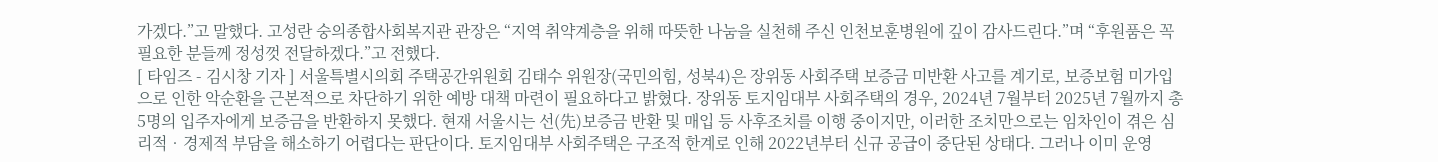가겠다.”고 말했다. 고성란 숭의종합사회복지관 관장은 “지역 취약계층을 위해 따뜻한 나눔을 실천해 주신 인천보훈병원에 깊이 감사드린다.”며 “후원품은 꼭 필요한 분들께 정성껏 전달하겠다.”고 전했다.
[ 타임즈 - 김시창 기자 ] 서울특별시의회 주택공간위원회 김태수 위원장(국민의힘, 성북4)은 장위동 사회주택 보증금 미반환 사고를 계기로, 보증보험 미가입으로 인한 악순환을 근본적으로 차단하기 위한 예방 대책 마련이 필요하다고 밝혔다. 장위동 토지임대부 사회주택의 경우, 2024년 7월부터 2025년 7월까지 총 5명의 입주자에게 보증금을 반환하지 못했다. 현재 서울시는 선(先)보증금 반환 및 매입 등 사후조치를 이행 중이지만, 이러한 조치만으로는 임차인이 겪은 심리적‧경제적 부담을 해소하기 어렵다는 판단이다. 토지임대부 사회주택은 구조적 한계로 인해 2022년부터 신규 공급이 중단된 상태다. 그러나 이미 운영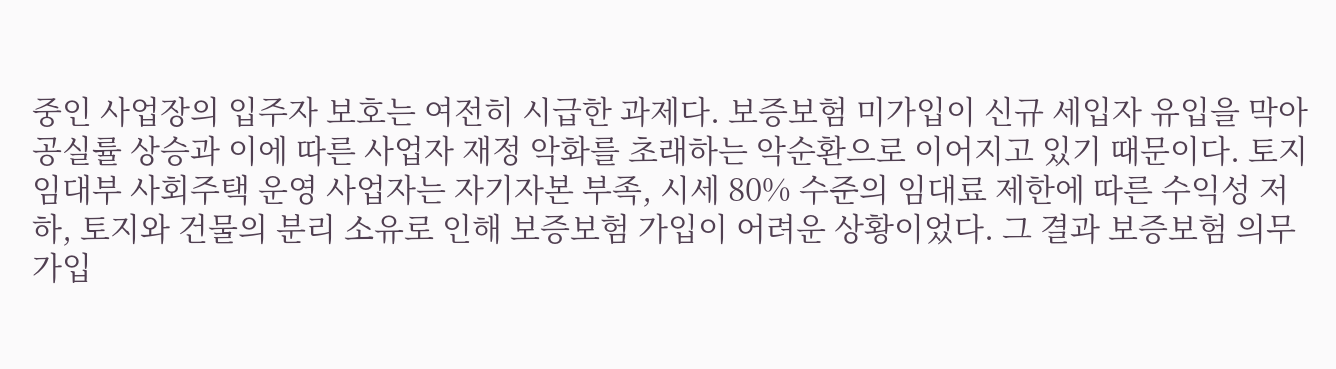중인 사업장의 입주자 보호는 여전히 시급한 과제다. 보증보험 미가입이 신규 세입자 유입을 막아 공실률 상승과 이에 따른 사업자 재정 악화를 초래하는 악순환으로 이어지고 있기 때문이다. 토지임대부 사회주택 운영 사업자는 자기자본 부족, 시세 80% 수준의 임대료 제한에 따른 수익성 저하, 토지와 건물의 분리 소유로 인해 보증보험 가입이 어려운 상황이었다. 그 결과 보증보험 의무가입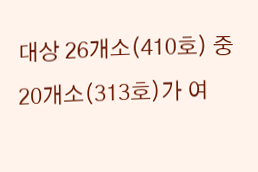대상 26개소(410호) 중 20개소(313호)가 여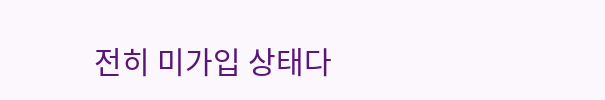전히 미가입 상태다